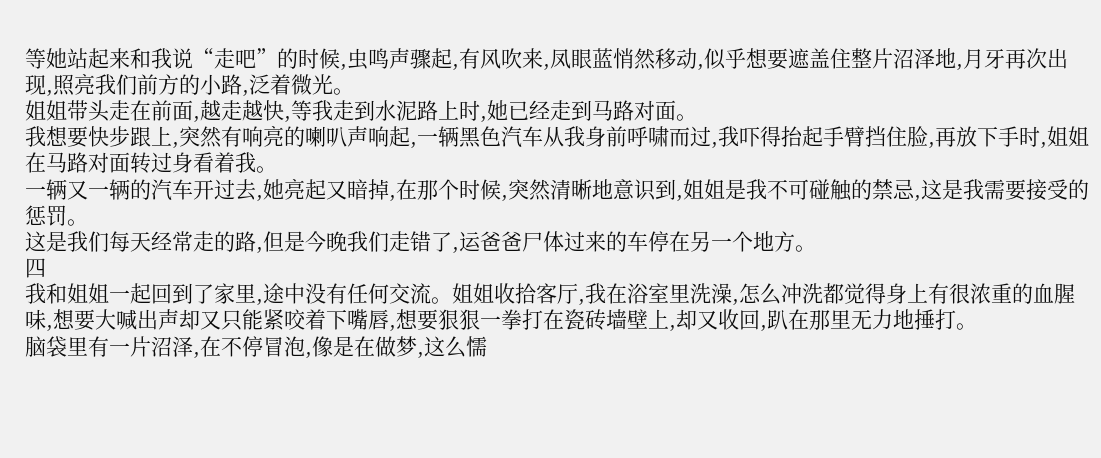等她站起来和我说“走吧”的时候,虫鸣声骤起,有风吹来,凤眼蓝悄然移动,似乎想要遮盖住整片沼泽地,月牙再次出现,照亮我们前方的小路,泛着微光。
姐姐带头走在前面,越走越快,等我走到水泥路上时,她已经走到马路对面。
我想要快步跟上,突然有响亮的喇叭声响起,一辆黑色汽车从我身前呼啸而过,我吓得抬起手臂挡住脸,再放下手时,姐姐在马路对面转过身看着我。
一辆又一辆的汽车开过去,她亮起又暗掉,在那个时候,突然清晰地意识到,姐姐是我不可碰触的禁忌,这是我需要接受的惩罚。
这是我们每天经常走的路,但是今晚我们走错了,运爸爸尸体过来的车停在另一个地方。
四
我和姐姐一起回到了家里,途中没有任何交流。姐姐收拾客厅,我在浴室里洗澡,怎么冲洗都觉得身上有很浓重的血腥味,想要大喊出声却又只能紧咬着下嘴唇,想要狠狠一拳打在瓷砖墙壁上,却又收回,趴在那里无力地捶打。
脑袋里有一片沼泽,在不停冒泡,像是在做梦,这么懦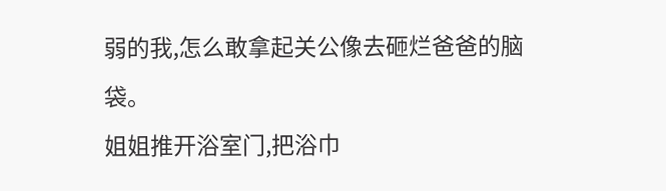弱的我,怎么敢拿起关公像去砸烂爸爸的脑袋。
姐姐推开浴室门,把浴巾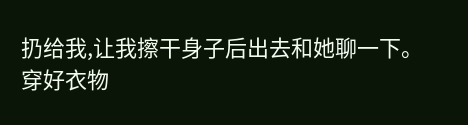扔给我,让我擦干身子后出去和她聊一下。
穿好衣物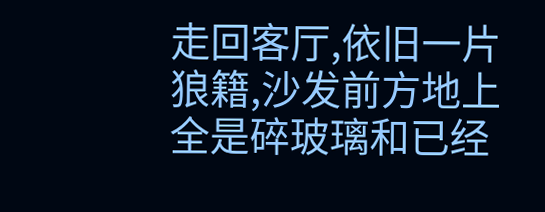走回客厅,依旧一片狼籍,沙发前方地上全是碎玻璃和已经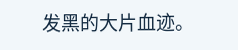发黑的大片血迹。